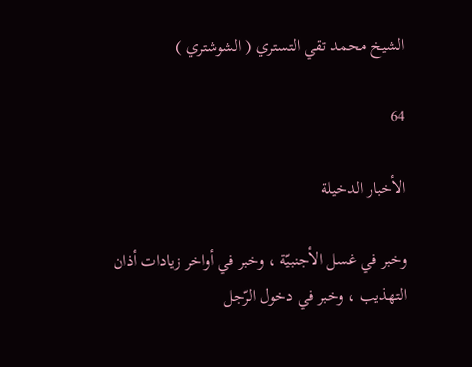الشيخ محمد تقي التستري ( الشوشتري )

64

الأخبار الدخيلة

وخبر في غسل الأجنبيّة ، وخبر في أواخر زيادات أذان التهذيب ، وخبر في دخول الرّجل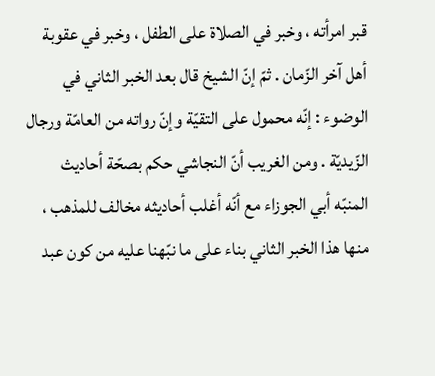قبر امرأته ، وخبر في الصلاة على الطفل ، وخبر في عقوبة أهل آخر الزّمان . ثمّ إنّ الشيخ قال بعد الخبر الثاني في الوضوء : إنّه محمول على التقيّة وإنّ رواته من العامّة ورجال الزّيديّة . ومن الغريب أنّ النجاشي حكم بصحّة أحاديث المنبّه أبي الجوزاء مع أنّه أغلب أحاديثه مخالف للمذهب ، منها هذا الخبر الثاني بناء على ما نبّهنا عليه من كون عبد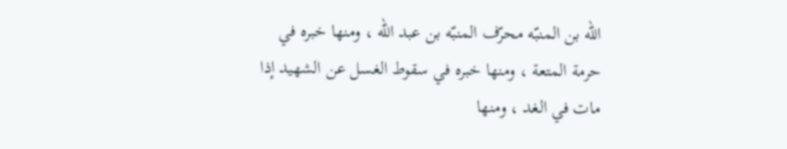اللّه بن المنبّه محرّف المنبّه بن عبد اللّه ، ومنها خبره في حرمة المتعة ، ومنها خبره في سقوط الغسل عن الشهيد إذا مات في الغد ، ومنها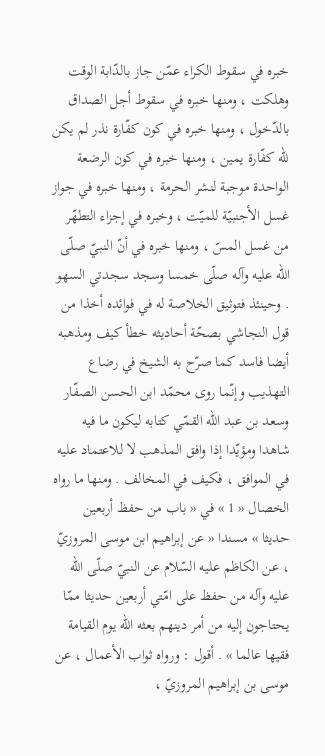خبره في سقوط الكراء عمّن جاز بالدّابة الوقت وهلكت ، ومنها خبره في سقوط أجل الصداق بالدّخول ، ومنها خبره في كون كفّارة نذر لم يكن للّه كفّارة يمين ، ومنها خبره في كون الرضعة الواحدة موجبة لنشر الحرمة ، ومنها خبره في جواز غسل الأجنبيّة للميّت ، وخبره في إجزاء التطهّر من غسل المسّ ، ومنها خبره في أنّ النبيّ صلّى اللّه عليه وآله صلّى خمسا وسجد سجدتي السهو . وحينئذ فتوثيق الخلاصة له في فوائده أخذا من قول النجاشي بصحّة أحاديثه خطأ كيف ومذهبه أيضا فاسد كما صرّح به الشيخ في رضاع التهذيب وإنّما روى محمّد ابن الحسن الصفّار وسعد بن عبد اللّه القمّي كتابه ليكون ما فيه شاهدا ومؤيّدا إذا وافق المذهب لا للاعتماد عليه في الموافق ، فكيف في المخالف . ومنها ما رواه الخصال « 1 » في « باب من حفظ أربعين حديثا » مسندا « عن إبراهيم ابن موسى المروزيّ ، عن الكاظم عليه السّلام عن النبيّ صلّى اللّه عليه وآله من حفظ على امّتي أربعين حديثا ممّا يحتاجون إليه من أمر دينهم بعثه اللّه يوم القيامة فقيها عالما » . أقول : ورواه ثواب الأعمال ، عن موسى بن إبراهيم المروزيّ ،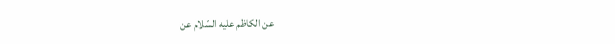عن الكاظم عليه السّلام عن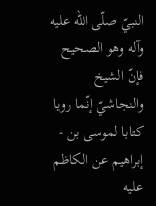النبيّ صلّى اللّه عليه وآله وهو الصحيح فإنّ الشيخ والنجاشيّ إنّما رويا كتابا لموسى بن - إبراهيم عن الكاظم عليه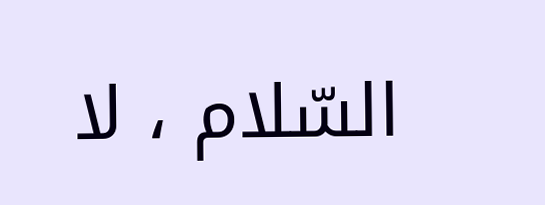السّلام ، لا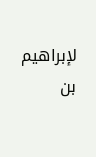لإبراهيم بن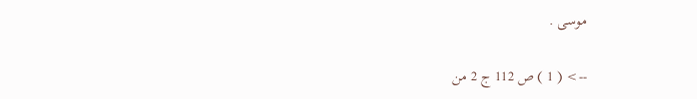موسى .

--> ( 1 ) ص 112 ج 2 من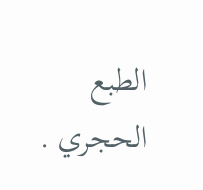الطبع الحجري .